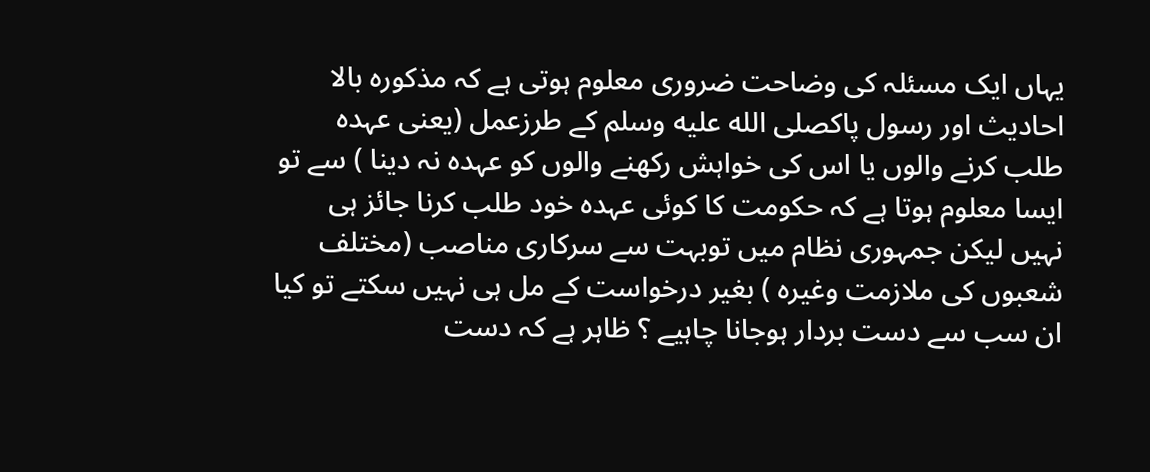یہاں ایک مسئلہ کی وضاحت ضروری معلوم ہوتی ہے کہ مذکورہ بالا احادیث اور رسول پاکصلى الله عليه وسلم کے طرزعمل (یعنی عہدہ طلب کرنے والوں یا اس کی خواہش رکھنے والوں کو عہدہ نہ دینا ) سے تو ایسا معلوم ہوتا ہے کہ حکومت کا کوئی عہدہ خود طلب کرنا جائز ہی نہیں لیکن جمہوری نظام میں توبہت سے سرکاری مناصب (مختلف شعبوں کی ملازمت وغیرہ ) بغیر درخواست کے مل ہی نہیں سکتے تو کیا ان سب سے دست بردار ہوجانا چاہیے ؟ ظاہر ہے کہ دست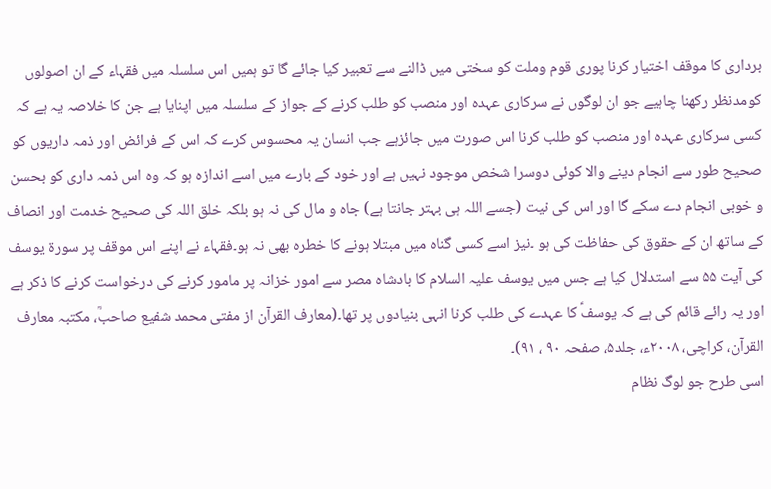برداری کا موقف اختیار کرنا پوری قوم وملت کو سختی میں ڈالنے سے تعبیر کیا جائے گا تو ہمیں اس سلسلہ میں فقہاء کے ان اصولوں کومدنظر رکھنا چاہیے جو ان لوگوں نے سرکاری عہدہ اور منصب کو طلب کرنے کے جواز کے سلسلہ میں اپنایا ہے جن کا خلاصہ یہ ہے کہ کسی سرکاری عہدہ اور منصب کو طلب کرنا اس صورت میں جائزہے جب انسان یہ محسوس کرے کہ اس کے فرائض اور ذمہ داریوں کو صحیح طور سے انجام دینے والا کوئی دوسرا شخص موجود نہیں ہے اور خود کے بارے میں اسے اندازہ ہو کہ وہ اس ذمہ داری کو بحسن و خوبی انجام دے سکے گا اور اس کی نیت (جسے اللہ ہی بہتر جانتا ہے) جاہ و مال کی نہ ہو بلکہ خلق اللہ کی صحیح خدمت اور انصاف کے ساتھ ان کے حقوق کی حفاظت کی ہو ۔نیز اسے کسی گناہ میں مبتلا ہونے کا خطرہ بھی نہ ہو۔فقہاء نے اپنے اس موقف پر سورۃ یوسف کی آیت ۵۵ سے استدلال کیا ہے جس میں یوسف علیہ السلام کا بادشاہ مصر سے امور خزانہ پر مامور کرنے کی درخواست کرنے کا ذکر ہے اور یہ رائے قائم کی ہے کہ یوسفؑ کا عہدے کی طلب کرنا انہی بنیادوں پر تھا۔(معارف القرآن از مفتی محمد شفیع صاحبؒ، مکتبہ معارف القرآن، کراچی، ۲۰۰۸ء، جلد۵، صفحہ ۹۰ ، ۹۱)۔
اسی طرح جو لوگ نظام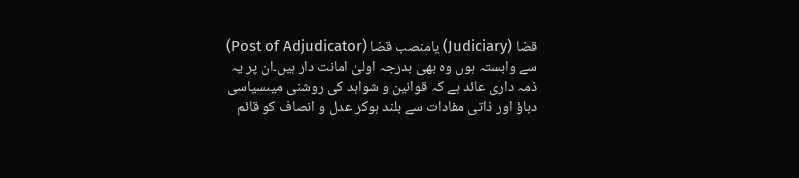قضا (Judiciary) یامنصب قضا (Post of Adjudicator) سے وابستہ ہوں وہ بھی بدرجہ اولیٰ امانت دار ہیں۔ان پر یہ ذمہ داری عائد ہے کہ قوانین و شواہد کی روشنی میںسیاسی دباؤ اور ذاتی مفادات سے بلند ہوکر عدل و انصاف کو قائم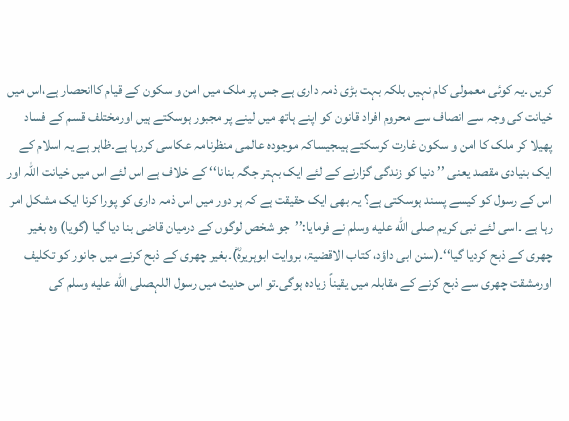کریں ۔یہ کوئی معمولی کام نہیں بلکہ بہت بڑی ذمہ داری ہے جس پر ملک میں امن و سکون کے قیام کاانحصار ہے،اس میں خیانت کی وجہ سے انصاف سے محروم افراد قانون کو اپنے ہاتھ میں لینے پر مجبور ہوسکتے ہیں اورمختلف قسم کے فساد پھیلا کر ملک کا امن و سکون غارت کرسکتے ہیںجیساکہ موجودہ عالمی منظرنامہ عکاسی کررہا ہے۔ظاہر ہے یہ اسلام کے ایک بنیادی مقصد یعنی ’’ دنیا کو زندگی گزارنے کے لئے ایک بہتر جگہ بنانا‘‘ کے خلاف ہے اس لئے اس میں خیانت اللہ اور اس کے رسول کو کیسے پسند ہوسکتی ہے؟ یہ بھی ایک حقیقت ہے کہ ہر دور میں اس ذمہ داری کو پورا کرنا ایک مشکل امر رہا ہے ۔اسی لئے نبی کریم صلى الله عليه وسلم نے فرمایا:’’جو شخص لوگوں کے درمیان قاضی بنا دیا گیا (گویا) وہ بغیر چھری کے ذبح کردیا گیا‘‘۔(سنن ابی داؤد، کتاب الاقضیۃ، بروایت ابوہریرہؓ)۔بغیر چھری کے ذبح کرنے میں جانور کو تکلیف اورمشقت چھری سے ذبح کرنے کے مقابلہ میں یقیناً زیادہ ہوگی۔تو اس حدیث میں رسول اللہصلى الله عليه وسلم کی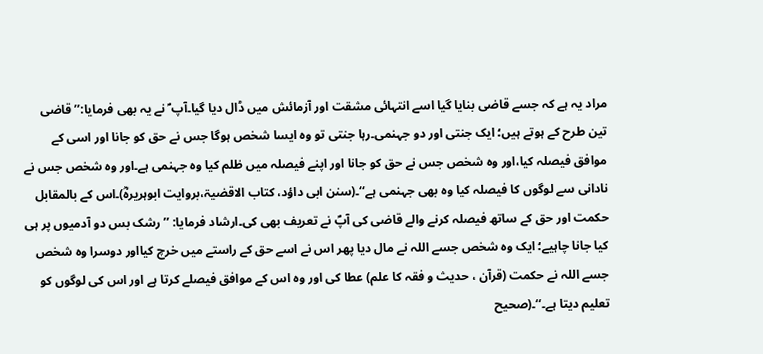مراد یہ ہے کہ جسے قاضی بنایا گیا اسے انتہائی مشقت اور آزمائش میں ڈال دیا گیا۔آپ ؐ نے یہ بھی فرمایا:’’قاضی تین طرح کے ہوتے ہیں؛ ایک جنتی اور دو جہنمی۔رہا جنتی تو وہ ایسا شخص ہوگا جس نے حق کو جانا اور اسی کے موافق فیصلہ کیا،اور وہ شخص جس نے حق کو جانا اور اپنے فیصلہ میں ظلم کیا وہ جہنمی ہے۔اور وہ شخص جس نے نادانی سے لوگوں کا فیصلہ کیا وہ بھی جہنمی ہے‘‘۔(سنن ابی داؤد، کتاب الاقضیۃ،بروایت ابوہریرہؓ)۔اس کے بالمقابل حکمت اور حق کے ساتھ فیصلہ کرنے والے قاضی کی آپؐ نے تعریف بھی کی۔ارشاد فرمایا: ’’رشک بس دو آدمیوں پر ہی کیا جانا چاہیے؛ ایک وہ شخص جسے اللہ نے مال دیا پھر اس نے اسے حق کے راستے میں خرچ کیااور دوسرا وہ شخص جسے اللہ نے حکمت (قرآن ، حدیث و فقہ کا علم) عطا کی اور وہ اس کے موافق فیصلے کرتا ہے اور اس کی لوگوں کو تعلیم دیتا ہے۔‘‘۔(صحیح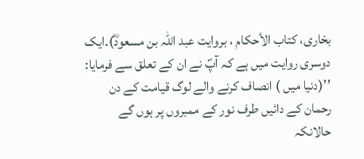بخاری، کتاب الأحکام ، بروایت عبد اللہ بن مسعودؓ)۔ایک دوسری روایت میں ہے کہ آپؐ نے ان کے تعلق سے فرمایا: ’’(دنیا میں ) انصاف کرنے والے لوگ قیامت کے دن رحمان کے دائیں طرف نور کے ممبروں پر ہوں گے حالانکہ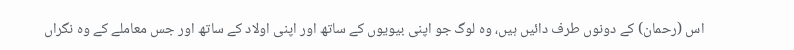اس (رحمان) کے دونوں طرف دائیں ہیں، وہ لوگ جو اپنی بیویوں کے ساتھ اور اپنی اولاد کے ساتھ اور جس معاملے کے وہ نگراں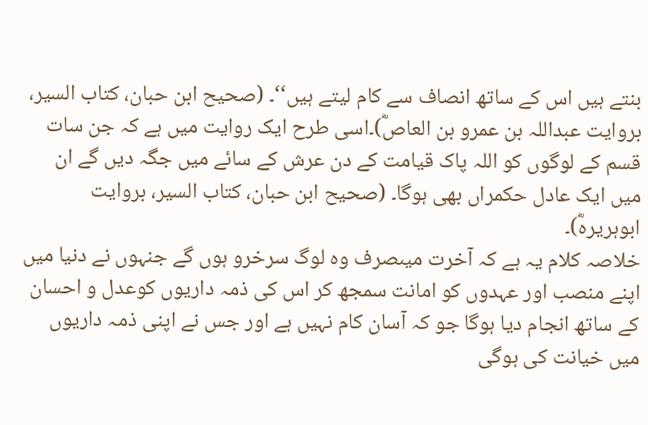بنتے ہیں اس کے ساتھ انصاف سے کام لیتے ہیں‘‘۔ (صحیح ابن حبان، کتاب السیر، بروایت عبداللہ بن عمرو بن العاصؓ)۔اسی طرح ایک روایت میں ہے کہ جن سات قسم کے لوگوں کو اللہ پاک قیامت کے دن عرش کے سائے میں جگہ دیں گے ان میں ایک عادل حکمراں بھی ہوگا۔ (صحیح ابن حبان، کتاب السیر، بروایت ابوہریرہؓ)۔
خلاصہ کلام یہ ہے کہ آخرت میںصرف وہ لوگ سرخرو ہوں گے جنہوں نے دنیا میں اپنے منصب اور عہدوں کو امانت سمجھ کر اس کی ذمہ داریوں کوعدل و احسان کے ساتھ انجام دیا ہوگا جو کہ آسان کام نہیں ہے اور جس نے اپنی ذمہ داریوں میں خیانت کی ہوگی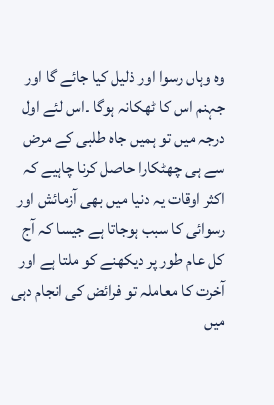وہ وہاں رسوا اور ذلیل کیا جائے گا اور جہنم اس کا ٹھکانہ ہوگا ۔اس لئے اول درجہ میں تو ہمیں جاہ طلبی کے مرض سے ہی چھٹکارا حاصل کرنا چاہیے کہ اکثر اوقات یہ دنیا میں بھی آزمائش اور رسوائی کا سبب ہوجاتا ہے جیسا کہ آج کل عام طور پر دیکھنے کو ملتا ہے اور آخرت کا معاملہ تو فرائض کی انجام دہی میں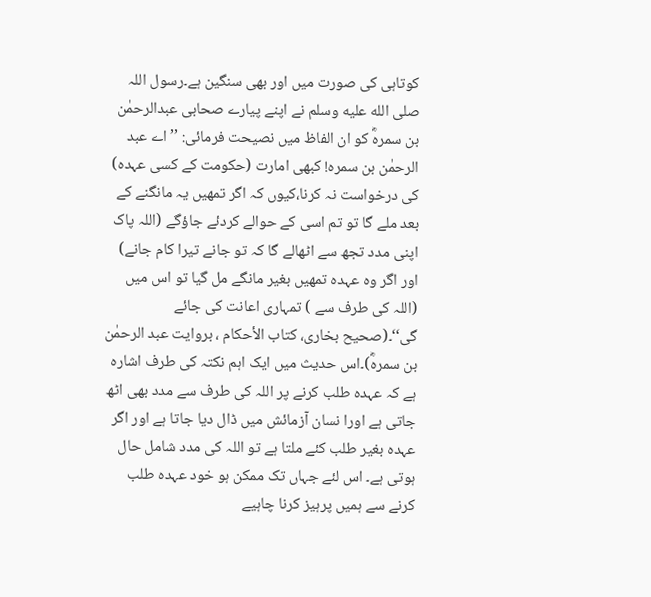کوتاہی کی صورت میں اور بھی سنگین ہے۔رسول اللہ صلى الله عليه وسلم نے اپنے پیارے صحابی عبدالرحمٰن بن سمرہؓ کو ان الفاظ میں نصیحت فرمائی: ’’اے عبد الرحمٰن بن سمرہ! کبھی امارت (حکومت کے کسی عہدہ) کی درخواست نہ کرنا،کیوں کہ اگر تمھیں یہ مانگنے کے بعد ملے گا تو تم اسی کے حوالے کردئے جاؤگے (اللہ پاک اپنی مدد تجھ سے اٹھالے گا کہ تو جانے تیرا کام جانے) اور اگر وہ عہدہ تمھیں بغیر مانگے مل گیا تو اس میں (اللہ کی طرف سے ) تمہاری اعانت کی جائے گی‘‘۔(صحیح بخاری، کتاب الأحکام ، بروایت عبد الرحمٰن بن سمرہؓ)۔اس حدیث میں ایک اہم نکتہ کی طرف اشارہ ہے کہ عہدہ طلب کرنے پر اللہ کی طرف سے مدد بھی اٹھ جاتی ہے اورا نسان آزمائش میں ڈال دیا جاتا ہے اور اگر عہدہ بغیر طلب کئے ملتا ہے تو اللہ کی مدد شامل حال ہوتی ہے۔ اس لئے جہاں تک ممکن ہو خود عہدہ طلب کرنے سے ہمیں پرہیز کرنا چاہیے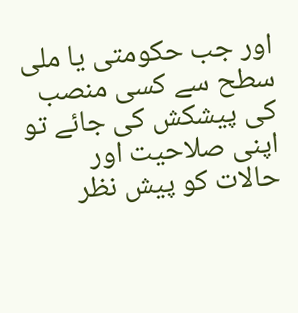اور جب حکومتی یا ملی سطح سے کسی منصب کی پیشکش کی جائے تو اپنی صلاحیت اور حالات کو پیش نظر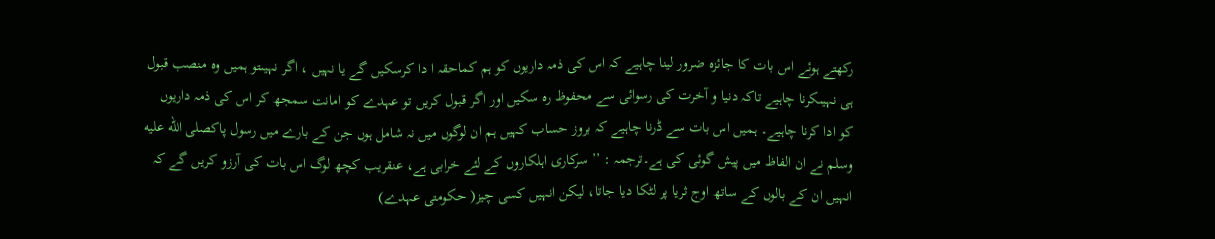رکھتے ہوئے اس بات کا جائزہ ضرور لینا چاہیے کہ اس کی ذمہ داریوں کو ہم کماحقہ ا دا کرسکیں گے یا نہیں ، اگر نہیںتو ہمیں وہ منصب قبول ہی نہیںکرنا چاہیے تاکہ دنیا و آخرت کی رسوائی سے محفوظ رہ سکیں اور اگر قبول کریں تو عہدے کو امانت سمجھ کر اس کی ذمہ داریوں کو ادا کرنا چاہیے۔ ہمیں اس بات سے ڈرنا چاہیے کہ بروز حساب کہیں ہم ان لوگوں میں نہ شامل ہوں جن کے بارے میں رسول پاکصلى الله عليه وسلم نے ان الفاظ میں پیش گوئی کی ہے۔ترجمہ : ’’ سرکاری اہلکاروں کے لئے خرابی ہے، عنقریب کچھ لوگ اس بات کی آرزو کریں گے کہ انہیں ان کے بالوں کے ساتھ اوج ثریا پر لٹکا دیا جاتا، لیکن انہیں کسی چیز( حکومتی عہدے)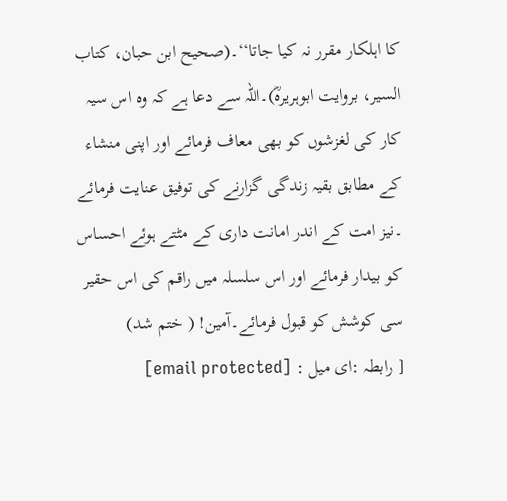کا اہلکار مقرر نہ کیا جاتا‘‘۔(صحیح ابن حبان، کتاب السیر، بروایت ابوہریرہؓ)۔اللہ سے دعا ہے کہ وہ اس سیہ کار کی لغزشوں کو بھی معاف فرمائے اور اپنی منشاء کے مطابق بقیہ زندگی گزارنے کی توفیق عنایت فرمائے ۔نیز امت کے اندر امانت داری کے مٹتے ہوئے احساس کو بیدار فرمائے اور اس سلسلہ میں راقم کی اس حقیر سی کوشش کو قبول فرمائے۔آمین! ( ختم شد)
[ رابطہ :ای میل : [email protected]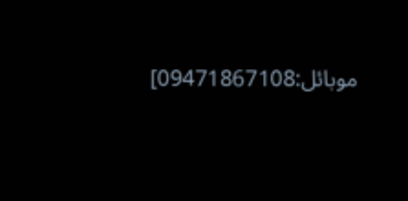موبائل:09471867108]